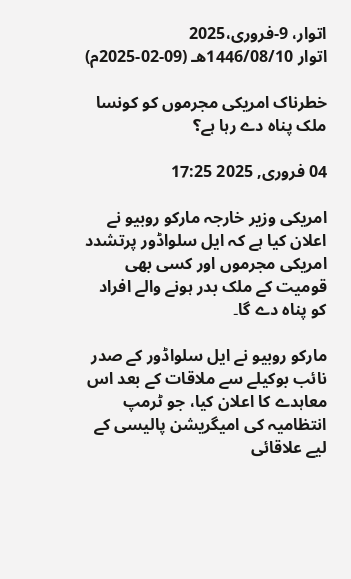اتوار، 9-فروری،2025
اتوار 1446/08/10هـ (09-02-2025م)

خطرناک امریکی مجرموں کو کونسا ملک پناہ دے رہا ہے؟

04 فروری, 2025 17:25

امریکی وزیر خارجہ مارکو روبیو نے اعلان کیا ہے کہ ایل سلواڈور پرتشدد امریکی مجرموں اور کسی بھی قومیت کے ملک بدر ہونے والے افراد کو پناہ دے گا۔

مارکو روبیو نے ایل سلواڈور کے صدر نائب بوکیلے سے ملاقات کے بعد اس معاہدے کا اعلان کیا، جو ٹرمپ انتظامیہ کی امیگریشن پالیسی کے لیے علاقائی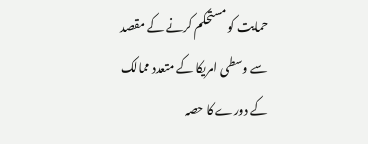حمایت کو مستحکم کرنے کے مقصد سے وسطی امریکا کے متعدد ممالک کے دورے کا حصہ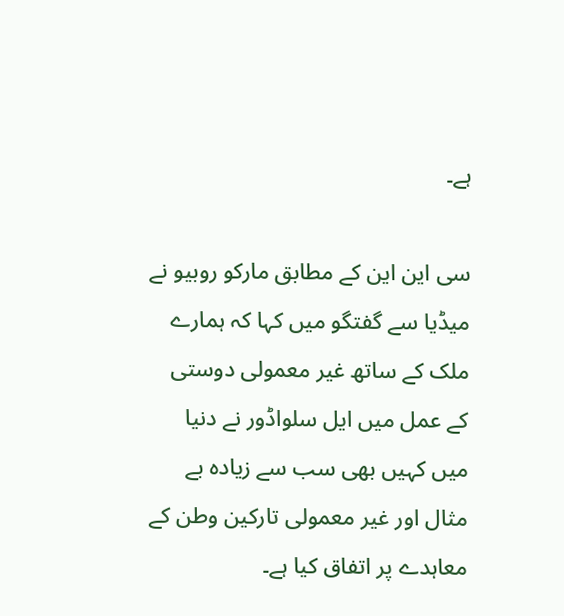ہے۔

سی این این کے مطابق مارکو روبیو نے میڈیا سے گفتگو میں کہا کہ ہمارے ملک کے ساتھ غیر معمولی دوستی کے عمل میں ایل سلواڈور نے دنیا میں کہیں بھی سب سے زیادہ بے مثال اور غیر معمولی تارکین وطن کے معاہدے پر اتفاق کیا ہے۔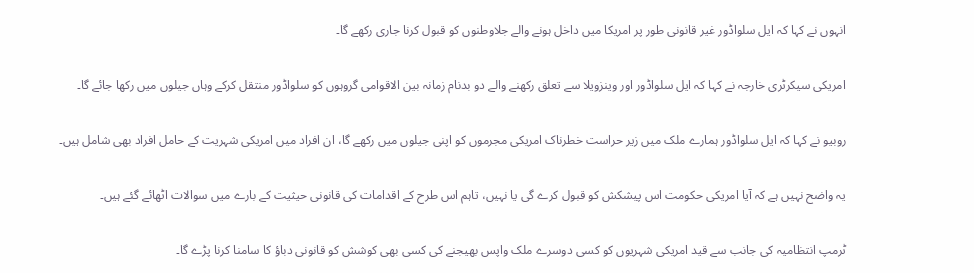انہوں نے کہا کہ ایل سلواڈور غیر قانونی طور پر امریکا میں داخل ہونے والے جلاوطنوں کو قبول کرنا جاری رکھے گا۔

امریکی سیکرٹری خارجہ نے کہا کہ ایل سلواڈور اور وینزویلا سے تعلق رکھنے والے دو بدنام زمانہ بین الاقوامی گروہوں کو سلواڈور منتقل کرکے وہاں جیلوں میں رکھا جائے گا۔

روبیو نے کہا کہ ایل سلواڈور ہمارے ملک میں زیر حراست خطرناک امریکی مجرموں کو اپنی جیلوں میں رکھے گا، ان افراد میں امریکی شہریت کے حامل افراد بھی شامل ہیں۔

یہ واضح نہیں ہے کہ آیا امریکی حکومت اس پیشکش کو قبول کرے گی یا نہیں، تاہم اس طرح کے اقدامات کی قانونی حیثیت کے بارے میں سوالات اٹھائے گئے ہیں۔

ٹرمپ انتظامیہ کی جانب سے قید امریکی شہریوں کو کسی دوسرے ملک واپس بھیجنے کی کسی بھی کوشش کو قانونی دباؤ کا سامنا کرنا پڑے گا۔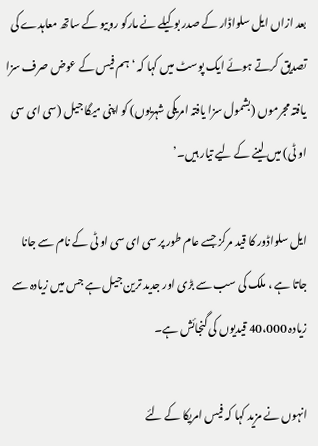بعد ازاں ایل سلواڈار کے صدر بوکیلے نے مارکو روبیو کے ساتھ معاہدے کی تصدیق کرتے ہوئے ایک پوسٹ میں کہا کہ ‘ہم فیس کے عوض صرف سزا یافتہ مجرموں (بشمول سزا یافتہ امریکی شہریوں) کو اپنی میگا جیل (سی ای سی او ٹی) میں لینے کے لیے تیار ہیں۔’

ایل سلواڈور کا قید مرکز جسے عام طور پر سی ای سی او ٹی کے نام سے جانا جاتا ہے ، ملک کی سب سے بڑی اور جدید ترین جیل ہے جس میں زیادہ سے زیادہ 40،000 قیدیوں کی گنجائش ہے۔

انہوں نے مزید کہا کہ فیس امریکا کے لئے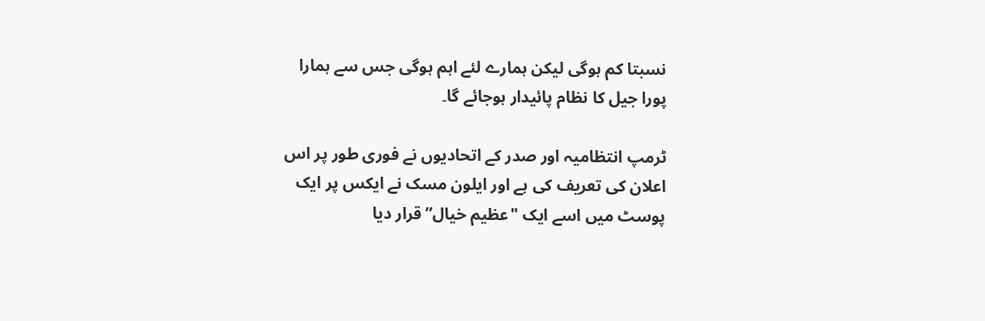نسبتا کم ہوگی لیکن ہمارے لئے اہم ہوگی جس سے ہمارا پورا جیل کا نظام پائیدار ہوجائے گا۔

ٹرمپ انتظامیہ اور صدر کے اتحادیوں نے فوری طور پر اس اعلان کی تعریف کی ہے اور ایلون مسک نے ایکس پر ایک پوسٹ میں اسے ایک "عظیم خیال” قرار دیا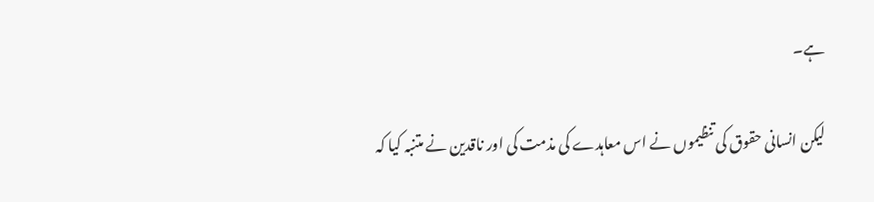ہے۔

لیکن انسانی حقوق کی تنظیموں نے اس معاہدے کی مذمت کی اور ناقدین نے متنبہ کیا کہ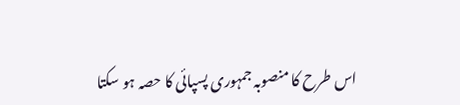اس طرح کا منصوبہ جمہوری پسپائی کا حصہ ہو سکتا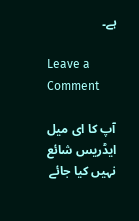ہے۔

Leave a Comment

آپ کا ای میل ایڈریس شائع نہیں کیا جائے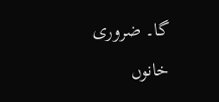گا۔ ضروری خانوں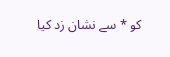کو * سے نشان زد کیا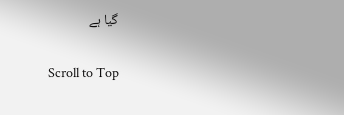گیا ہے

Scroll to Top